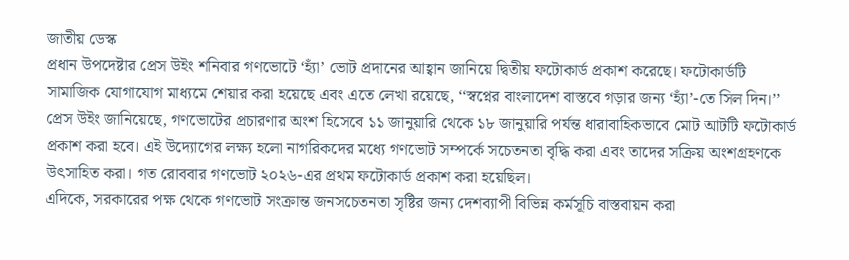জাতীয় ডেস্ক
প্রধান উপদেষ্টার প্রেস উইং শনিবার গণভোটে ‘হ্যাঁ’ ভোট প্রদানের আহ্বান জানিয়ে দ্বিতীয় ফটোকার্ড প্রকাশ করেছে। ফটোকার্ডটি সামাজিক যোগাযোগ মাধ্যমে শেয়ার করা হয়েছে এবং এতে লেখা রয়েছে, ‘‘স্বপ্নের বাংলাদেশ বাস্তবে গড়ার জন্য ‘হ্যাঁ’-তে সিল দিন।’’
প্রেস উইং জানিয়েছে, গণভোটের প্রচারণার অংশ হিসেবে ১১ জানুয়ারি থেকে ১৮ জানুয়ারি পর্যন্ত ধারাবাহিকভাবে মোট আটটি ফটোকার্ড প্রকাশ করা হবে। এই উদ্যোগের লক্ষ্য হলো নাগরিকদের মধ্যে গণভোট সম্পর্কে সচেতনতা বৃদ্ধি করা এবং তাদের সক্রিয় অংশগ্রহণকে উৎসাহিত করা। গত রোববার গণভোট ২০২৬-এর প্রথম ফটোকার্ড প্রকাশ করা হয়েছিল।
এদিকে, সরকারের পক্ষ থেকে গণভোট সংক্রান্ত জনসচেতনতা সৃষ্টির জন্য দেশব্যাপী বিভিন্ন কর্মসূচি বাস্তবায়ন করা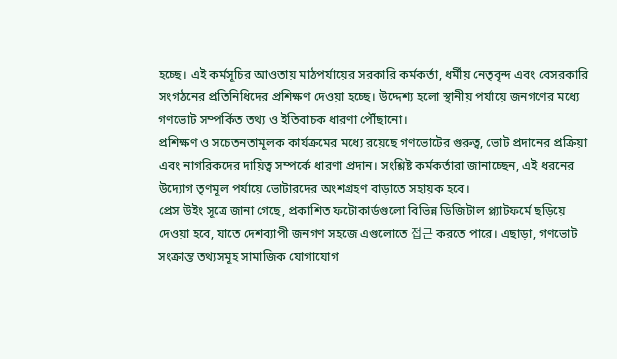হচ্ছে। এই কর্মসূচির আওতায় মাঠপর্যায়ের সরকারি কর্মকর্তা, ধর্মীয় নেতৃবৃন্দ এবং বেসরকারি সংগঠনের প্রতিনিধিদের প্রশিক্ষণ দেওয়া হচ্ছে। উদ্দেশ্য হলো স্থানীয় পর্যায়ে জনগণের মধ্যে গণভোট সম্পর্কিত তথ্য ও ইতিবাচক ধারণা পৌঁছানো।
প্রশিক্ষণ ও সচেতনতামূলক কার্যক্রমের মধ্যে রয়েছে গণভোটের গুরুত্ব, ভোট প্রদানের প্রক্রিয়া এবং নাগরিকদের দায়িত্ব সম্পর্কে ধারণা প্রদান। সংশ্লিষ্ট কর্মকর্তারা জানাচ্ছেন, এই ধরনের উদ্যোগ তৃণমূল পর্যায়ে ভোটারদের অংশগ্রহণ বাড়াতে সহায়ক হবে।
প্রেস উইং সূত্রে জানা গেছে, প্রকাশিত ফটোকার্ডগুলো বিভিন্ন ডিজিটাল প্ল্যাটফর্মে ছড়িয়ে দেওয়া হবে, যাতে দেশব্যাপী জনগণ সহজে এগুলোতে 접근 করতে পারে। এছাড়া, গণভোট সংক্রান্ত তথ্যসমূহ সামাজিক যোগাযোগ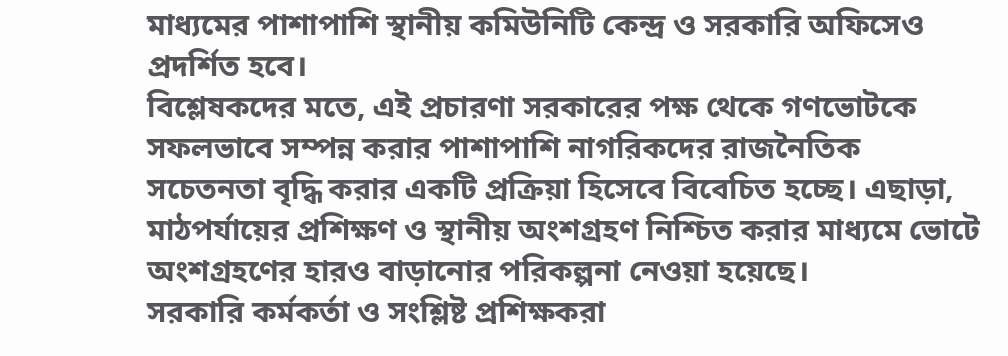মাধ্যমের পাশাপাশি স্থানীয় কমিউনিটি কেন্দ্র ও সরকারি অফিসেও প্রদর্শিত হবে।
বিশ্লেষকদের মতে, এই প্রচারণা সরকারের পক্ষ থেকে গণভোটকে সফলভাবে সম্পন্ন করার পাশাপাশি নাগরিকদের রাজনৈতিক সচেতনতা বৃদ্ধি করার একটি প্রক্রিয়া হিসেবে বিবেচিত হচ্ছে। এছাড়া, মাঠপর্যায়ের প্রশিক্ষণ ও স্থানীয় অংশগ্রহণ নিশ্চিত করার মাধ্যমে ভোটে অংশগ্রহণের হারও বাড়ানোর পরিকল্পনা নেওয়া হয়েছে।
সরকারি কর্মকর্তা ও সংশ্লিষ্ট প্রশিক্ষকরা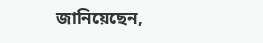জানিয়েছেন,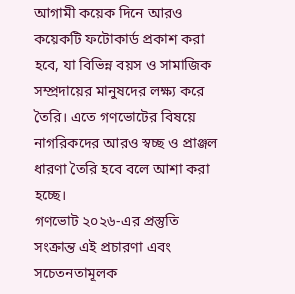আগামী কয়েক দিনে আরও কয়েকটি ফটোকার্ড প্রকাশ করা হবে, যা বিভিন্ন বয়স ও সামাজিক সম্প্রদায়ের মানুষদের লক্ষ্য করে তৈরি। এতে গণভোটের বিষয়ে নাগরিকদের আরও স্বচ্ছ ও প্রাঞ্জল ধারণা তৈরি হবে বলে আশা করা হচ্ছে।
গণভোট ২০২৬-এর প্রস্তুতি সংক্রান্ত এই প্রচারণা এবং সচেতনতামূলক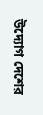উদ্যোগ দেশের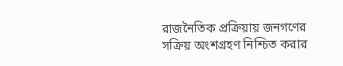রাজনৈতিক প্রক্রিয়ায় জনগণের সক্রিয় অংশগ্রহণ নিশ্চিত করার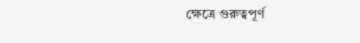ক্ষেত্রে গুরুত্বপূর্ণ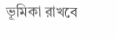ভূমিকা রাখবে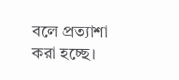বলে প্রত্যাশা করা হচ্ছে।